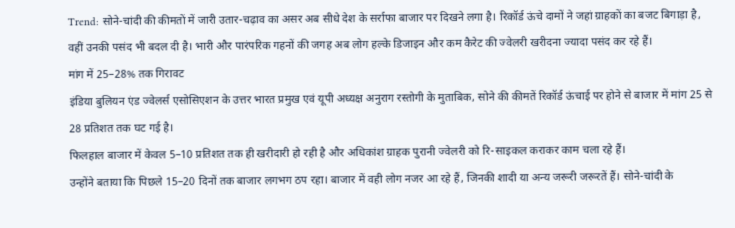Trend: सोने-चांदी की कीमतों में जारी उतार-चढ़ाव का असर अब सीधे देश के सर्राफा बाजार पर दिखने लगा है। रिकॉर्ड ऊंचे दामों ने जहां ग्राहकों का बजट बिगाड़ा है, वहीं उनकी पसंद भी बदल दी है। भारी और पारंपरिक गहनों की जगह अब लोग हल्के डिजाइन और कम कैरेट की ज्वेलरी खरीदना ज्यादा पसंद कर रहे हैं।
मांग में 25–28% तक गिरावट
इंडिया बुलियन एंड ज्वेलर्स एसोसिएशन के उत्तर भारत प्रमुख एवं यूपी अध्यक्ष अनुराग रस्तोगी के मुताबिक, सोने की कीमतें रिकॉर्ड ऊंचाई पर होने से बाजार में मांग 25 से 28 प्रतिशत तक घट गई है।
फिलहाल बाजार में केवल 5–10 प्रतिशत तक ही खरीदारी हो रही है और अधिकांश ग्राहक पुरानी ज्वेलरी को रि-साइकल कराकर काम चला रहे हैं।
उन्होंने बताया कि पिछले 15–20 दिनों तक बाजार लगभग ठप रहा। बाजार में वही लोग नजर आ रहे हैं, जिनकी शादी या अन्य जरूरी जरूरतें हैं। सोने-चांदी के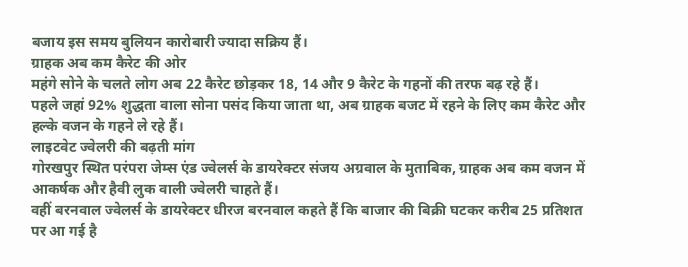बजाय इस समय बुलियन कारोबारी ज्यादा सक्रिय हैं।
ग्राहक अब कम कैरेट की ओर
महंगे सोने के चलते लोग अब 22 कैरेट छोड़कर 18, 14 और 9 कैरेट के गहनों की तरफ बढ़ रहे हैं।
पहले जहां 92% शुद्धता वाला सोना पसंद किया जाता था, अब ग्राहक बजट में रहने के लिए कम कैरेट और हल्के वजन के गहने ले रहे हैं।
लाइटवेट ज्वेलरी की बढ़ती मांग
गोरखपुर स्थित परंपरा जेम्स एंड ज्वेलर्स के डायरेक्टर संजय अग्रवाल के मुताबिक, ग्राहक अब कम वजन में आकर्षक और हैवी लुक वाली ज्वेलरी चाहते हैं।
वहीं बरनवाल ज्वेलर्स के डायरेक्टर धीरज बरनवाल कहते हैं कि बाजार की बिक्री घटकर करीब 25 प्रतिशत पर आ गई है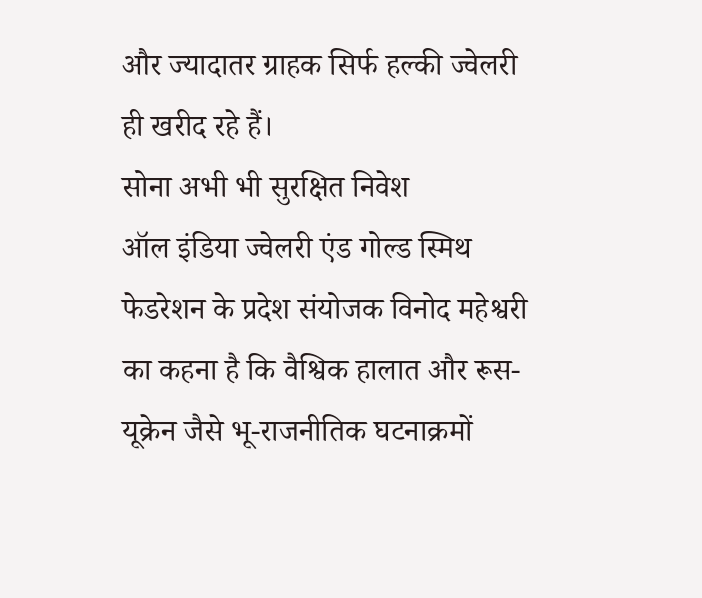और ज्यादातर ग्राहक सिर्फ हल्की ज्वेलरी ही खरीद रहे हैं।
सोना अभी भी सुरक्षित निवेश
ऑल इंडिया ज्वेलरी एंड गोल्ड स्मिथ फेडरेशन के प्रदेश संयोजक विनोद महेश्वरी का कहना है कि वैश्विक हालात और रूस-यूक्रेन जैसे भू-राजनीतिक घटनाक्रमों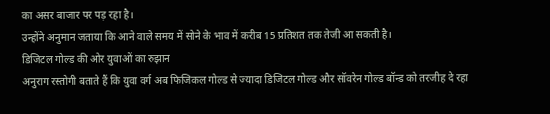का असर बाजार पर पड़ रहा है।
उन्होंने अनुमान जताया कि आने वाले समय में सोने के भाव में करीब 15 प्रतिशत तक तेजी आ सकती है।
डिजिटल गोल्ड की ओर युवाओं का रुझान
अनुराग रस्तोगी बताते हैं कि युवा वर्ग अब फिजिकल गोल्ड से ज्यादा डिजिटल गोल्ड और सॉवरेन गोल्ड बॉन्ड को तरजीह दे रहा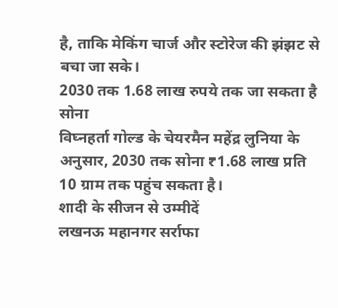है, ताकि मेकिंग चार्ज और स्टोरेज की झंझट से बचा जा सके।
2030 तक 1.68 लाख रुपये तक जा सकता है सोना
विघ्नहर्ता गोल्ड के चेयरमैन महेंद्र लुनिया के अनुसार, 2030 तक सोना ₹1.68 लाख प्रति 10 ग्राम तक पहुंच सकता है।
शादी के सीजन से उम्मीदें
लखनऊ महानगर सर्राफा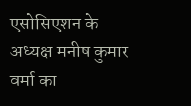एसोसिएशन के अध्यक्ष मनीष कुमार वर्मा का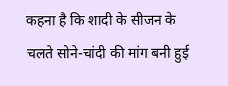कहना है कि शादी के सीजन के चलते सोने-चांदी की मांग बनी हुई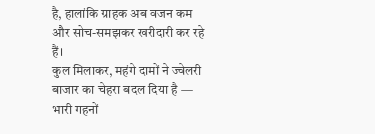है, हालांकि ग्राहक अब वजन कम और सोच-समझकर खरीदारी कर रहे हैं।
कुल मिलाकर, महंगे दामों ने ज्वेलरी बाजार का चेहरा बदल दिया है — भारी गहनों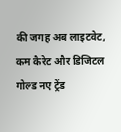की जगह अब लाइटवेट, कम कैरेट और डिजिटल गोल्ड नए ट्रेंड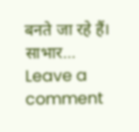बनते जा रहे हैं।
साभार…
Leave a comment